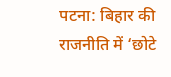पटना: बिहार की राजनीति में ‘छोटे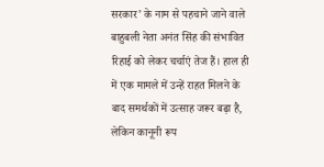सरकार’ के नाम से पहचाने जाने वाले बाहुबली नेता अनंत सिंह की संभावित रिहाई को लेकर चर्चाएं तेज हैं। हाल ही में एक मामले में उन्हें राहत मिलने के बाद समर्थकों में उत्साह जरूर बढ़ा है, लेकिन कानूनी रूप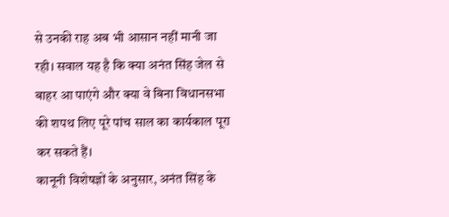से उनकी राह अब भी आसान नहीं मानी जा रही। सवाल यह है कि क्या अनंत सिंह जेल से बाहर आ पाएंगे और क्या वे बिना विधानसभा की शपथ लिए पूरे पांच साल का कार्यकाल पूरा कर सकते हैं।
कानूनी विशेषज्ञों के अनुसार, अनंत सिंह के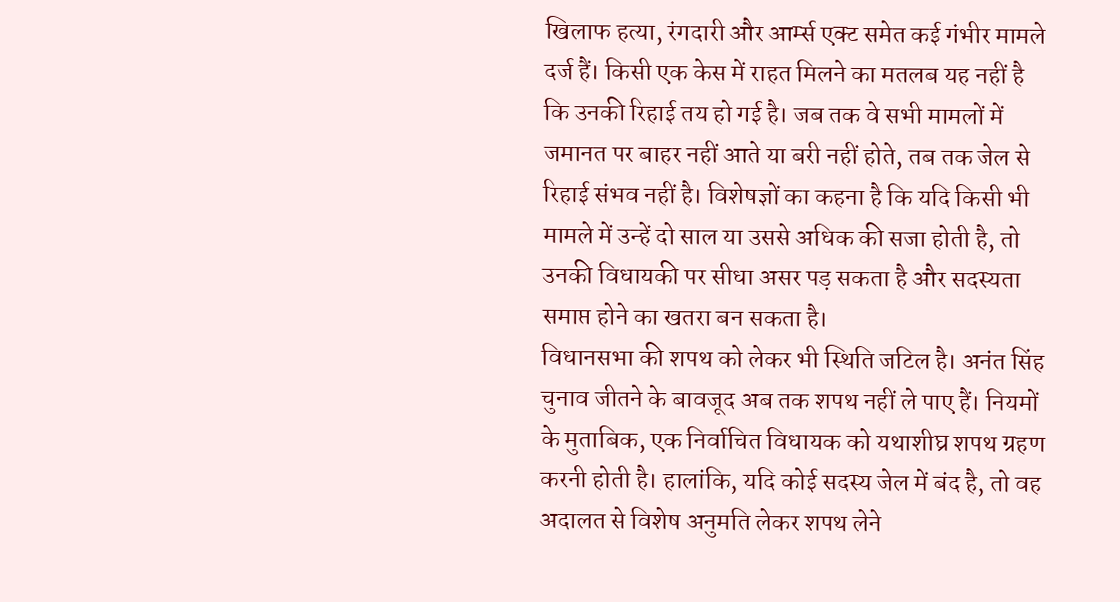खिलाफ हत्या, रंगदारी और आर्म्स एक्ट समेत कई गंभीर मामले दर्ज हैं। किसी एक केस में राहत मिलने का मतलब यह नहीं है कि उनकी रिहाई तय हो गई है। जब तक वे सभी मामलों में जमानत पर बाहर नहीं आते या बरी नहीं होते, तब तक जेल से रिहाई संभव नहीं है। विशेषज्ञों का कहना है कि यदि किसी भी मामले में उन्हें दो साल या उससे अधिक की सजा होती है, तो उनकी विधायकी पर सीधा असर पड़ सकता है और सदस्यता समाप्त होने का खतरा बन सकता है।
विधानसभा की शपथ को लेकर भी स्थिति जटिल है। अनंत सिंह चुनाव जीतने के बावजूद अब तक शपथ नहीं ले पाए हैं। नियमों के मुताबिक, एक निर्वाचित विधायक को यथाशीघ्र शपथ ग्रहण करनी होती है। हालांकि, यदि कोई सदस्य जेल में बंद है, तो वह अदालत से विशेष अनुमति लेकर शपथ लेने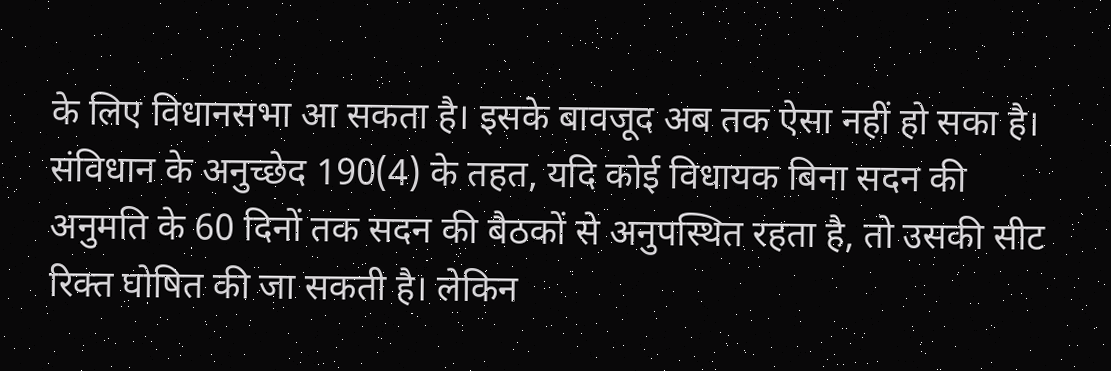के लिए विधानसभा आ सकता है। इसके बावजूद अब तक ऐसा नहीं हो सका है।
संविधान के अनुच्छेद 190(4) के तहत, यदि कोई विधायक बिना सदन की अनुमति के 60 दिनों तक सदन की बैठकों से अनुपस्थित रहता है, तो उसकी सीट रिक्त घोषित की जा सकती है। लेकिन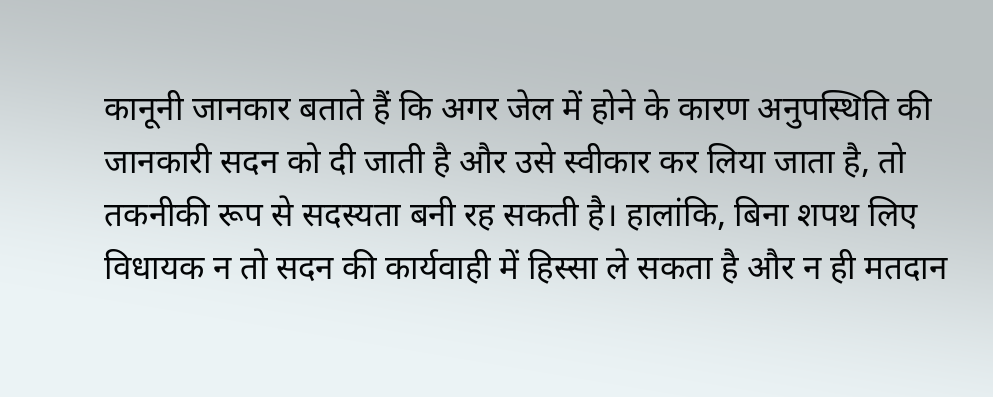कानूनी जानकार बताते हैं कि अगर जेल में होने के कारण अनुपस्थिति की जानकारी सदन को दी जाती है और उसे स्वीकार कर लिया जाता है, तो तकनीकी रूप से सदस्यता बनी रह सकती है। हालांकि, बिना शपथ लिए विधायक न तो सदन की कार्यवाही में हिस्सा ले सकता है और न ही मतदान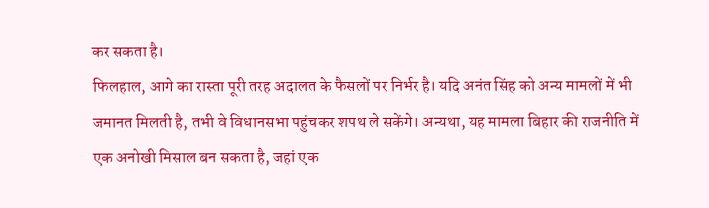कर सकता है।
फिलहाल, आगे का रास्ता पूरी तरह अदालत के फैसलों पर निर्भर है। यदि अनंत सिंह को अन्य मामलों में भी जमानत मिलती है, तभी वे विधानसभा पहुंचकर शपथ ले सकेंगे। अन्यथा, यह मामला बिहार की राजनीति में एक अनोखी मिसाल बन सकता है, जहां एक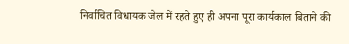निर्वाचित विधायक जेल में रहते हुए ही अपना पूरा कार्यकाल बिताने की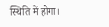स्थिति में होगा।